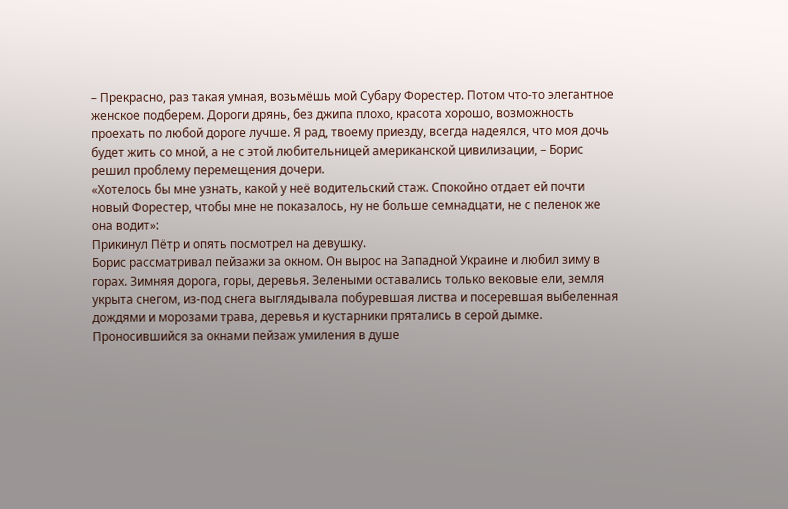– Прекрасно, раз такая умная, возьмёшь мой Субару Форестер. Потом что-то элегантное женское подберем. Дороги дрянь, без джипа плохо, красота хорошо, возможность проехать по любой дороге лучше. Я рад, твоему приезду, всегда надеялся, что моя дочь будет жить со мной, а не с этой любительницей американской цивилизации, – Борис решил проблему перемещения дочери.
«Хотелось бы мне узнать, какой у неё водительский стаж. Спокойно отдает ей почти новый Форестер, чтобы мне не показалось, ну не больше семнадцати, не с пеленок же она водит»:
Прикинул Пётр и опять посмотрел на девушку.
Борис рассматривал пейзажи за окном. Он вырос на Западной Украине и любил зиму в горах. Зимняя дорога, горы, деревья. Зелеными оставались только вековые ели, земля укрыта снегом, из-под снега выглядывала побуревшая листва и посеревшая выбеленная дождями и морозами трава, деревья и кустарники прятались в серой дымке.
Проносившийся за окнами пейзаж умиления в душе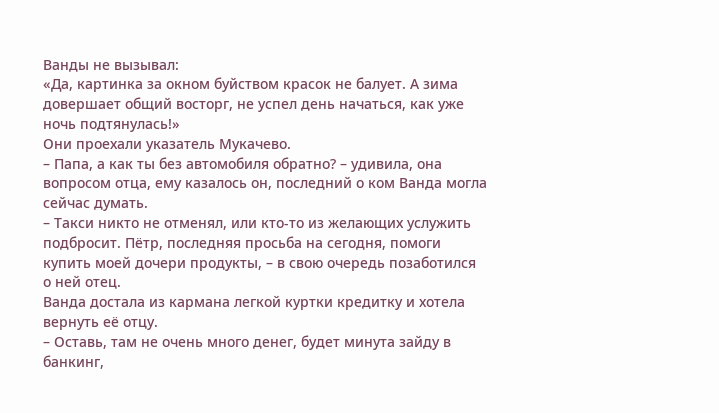Ванды не вызывал:
«Да, картинка за окном буйством красок не балует. А зима довершает общий восторг, не успел день начаться, как уже ночь подтянулась!»
Они проехали указатель Мукачево.
– Папа, а как ты без автомобиля обратно? – удивила, она вопросом отца, ему казалось он, последний о ком Ванда могла сейчас думать.
– Такси никто не отменял, или кто-то из желающих услужить подбросит. Пётр, последняя просьба на сегодня, помоги купить моей дочери продукты, – в свою очередь позаботился о ней отец.
Ванда достала из кармана легкой куртки кредитку и хотела вернуть её отцу.
– Оставь, там не очень много денег, будет минута зайду в банкинг,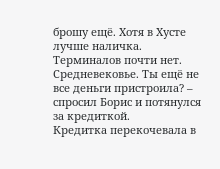брошу ещё. Хотя в Хусте лучше наличка. Терминалов почти нет. Средневековье. Ты ещё не все деньги пристроила? – спросил Борис и потянулся за кредиткой.
Кредитка перекочевала в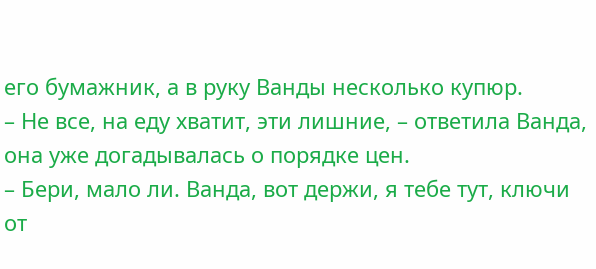его бумажник, а в руку Ванды несколько купюр.
– Не все, на еду хватит, эти лишние, – ответила Ванда, она уже догадывалась о порядке цен.
– Бери, мало ли. Ванда, вот держи, я тебе тут, ключи от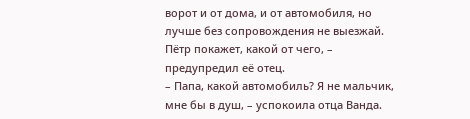ворот и от дома, и от автомобиля, но лучше без сопровождения не выезжай. Пётр покажет, какой от чего, – предупредил её отец.
– Папа, какой автомобиль? Я не мальчик, мне бы в душ, – успокоила отца Ванда.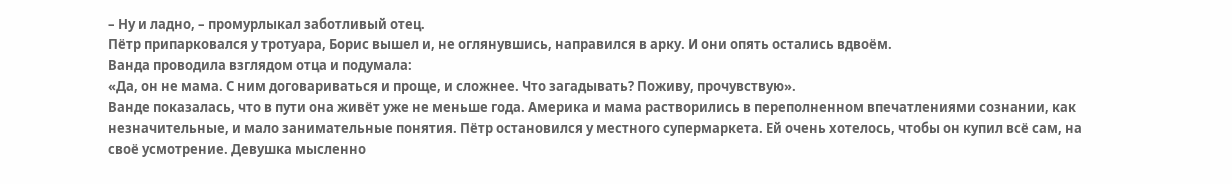– Ну и ладно, – промурлыкал заботливый отец.
Пётр припарковался у тротуара, Борис вышел и, не оглянувшись, направился в арку. И они опять остались вдвоём.
Ванда проводила взглядом отца и подумала:
«Да, он не мама. С ним договариваться и проще, и сложнее. Что загадывать? Поживу, прочувствую».
Ванде показалась, что в пути она живёт уже не меньше года. Америка и мама растворились в переполненном впечатлениями сознании, как незначительные, и мало занимательные понятия. Пётр остановился у местного супермаркета. Ей очень хотелось, чтобы он купил всё сам, на своё усмотрение. Девушка мысленно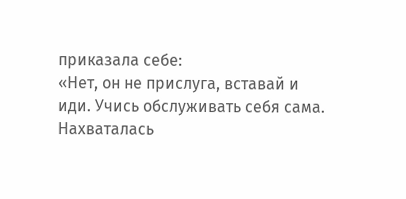приказала себе:
«Нет, он не прислуга, вставай и иди. Учись обслуживать себя сама. Нахваталась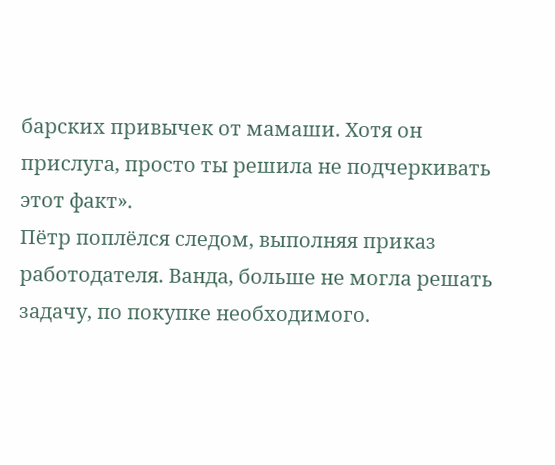барских привычек от мамаши. Хотя он прислуга, просто ты решила не подчеркивать этот факт».
Пётр поплёлся следом, выполняя приказ работодателя. Ванда, больше не могла решать задачу, по покупке необходимого.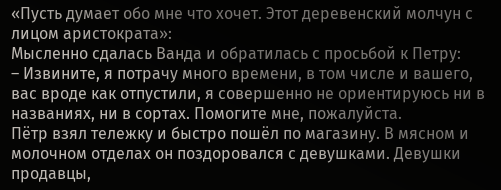«Пусть думает обо мне что хочет. Этот деревенский молчун с лицом аристократа»:
Мысленно сдалась Ванда и обратилась с просьбой к Петру:
– Извините, я потрачу много времени, в том числе и вашего, вас вроде как отпустили, я совершенно не ориентируюсь ни в названиях, ни в сортах. Помогите мне, пожалуйста.
Пётр взял тележку и быстро пошёл по магазину. В мясном и молочном отделах он поздоровался с девушками. Девушки продавцы,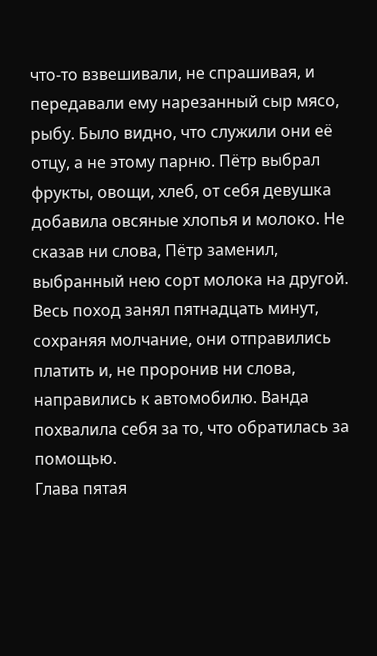что-то взвешивали, не спрашивая, и передавали ему нарезанный сыр мясо, рыбу. Было видно, что служили они её отцу, а не этому парню. Пётр выбрал фрукты, овощи, хлеб, от себя девушка добавила овсяные хлопья и молоко. Не сказав ни слова, Пётр заменил, выбранный нею сорт молока на другой. Весь поход занял пятнадцать минут, сохраняя молчание, они отправились платить и, не проронив ни слова, направились к автомобилю. Ванда похвалила себя за то, что обратилась за помощью.
Глава пятая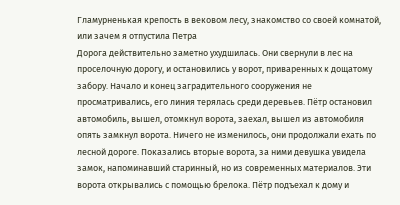Гламурненькая крепость в вековом лесу, знакомство со своей комнатой, или зачем я отпустила Петра
Дорога действительно заметно ухудшилась. Они свернули в лес на проселочную дорогу, и остановились у ворот, приваренных к дощатому забору. Начало и конец заградительного сооружения не просматривались, его линия терялась среди деревьев. Пётр остановил автомобиль, вышел, отомкнул ворота, заехал, вышел из автомобиля опять замкнул ворота. Ничего не изменилось, они продолжали ехать по лесной дороге. Показались вторые ворота, за ними девушка увидела замок, напоминавший старинный, но из современных материалов. Эти ворота открывались с помощью брелока. Пётр подъехал к дому и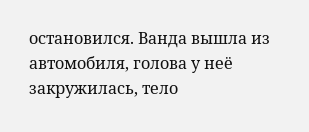остановился. Ванда вышла из автомобиля, голова у неё закружилась, тело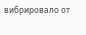вибрировало от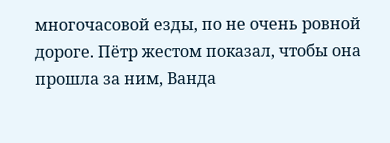многочасовой езды, по не очень ровной дороге. Пётр жестом показал, чтобы она прошла за ним, Ванда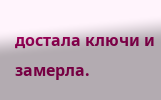достала ключи и замерла.